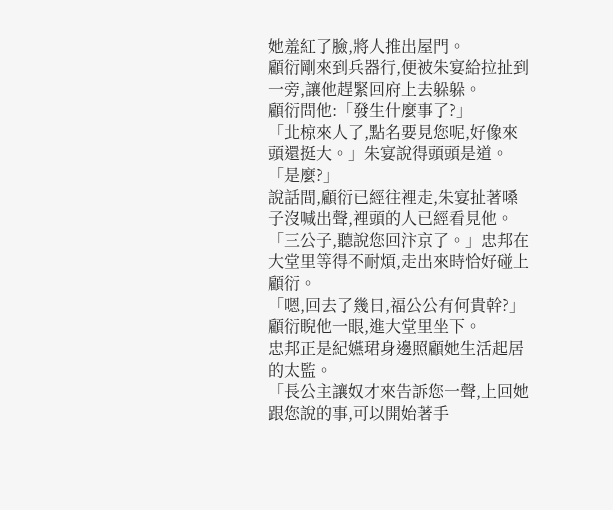她羞紅了臉,將人推出屋門。
顧衍剛來到兵器行,便被朱宴給拉扯到一旁,讓他趕緊回府上去躲躲。
顧衍問他:「發生什麼事了?」
「北椋來人了,點名要見您呢,好像來頭還挺大。」朱宴說得頭頭是道。
「是麼?」
說話間,顧衍已經往裡走,朱宴扯著嗓子沒喊出聲,裡頭的人已經看見他。
「三公子,聽說您回汴京了。」忠邦在大堂里等得不耐煩,走出來時恰好碰上顧衍。
「嗯,回去了幾日,福公公有何貴幹?」顧衍睨他一眼,進大堂里坐下。
忠邦正是紀嬿珺身邊照顧她生活起居的太監。
「長公主讓奴才來告訴您一聲,上回她跟您說的事,可以開始著手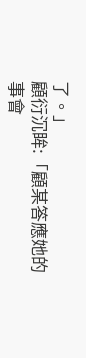了。」
顧衍沉眸:「顧某答應她的事會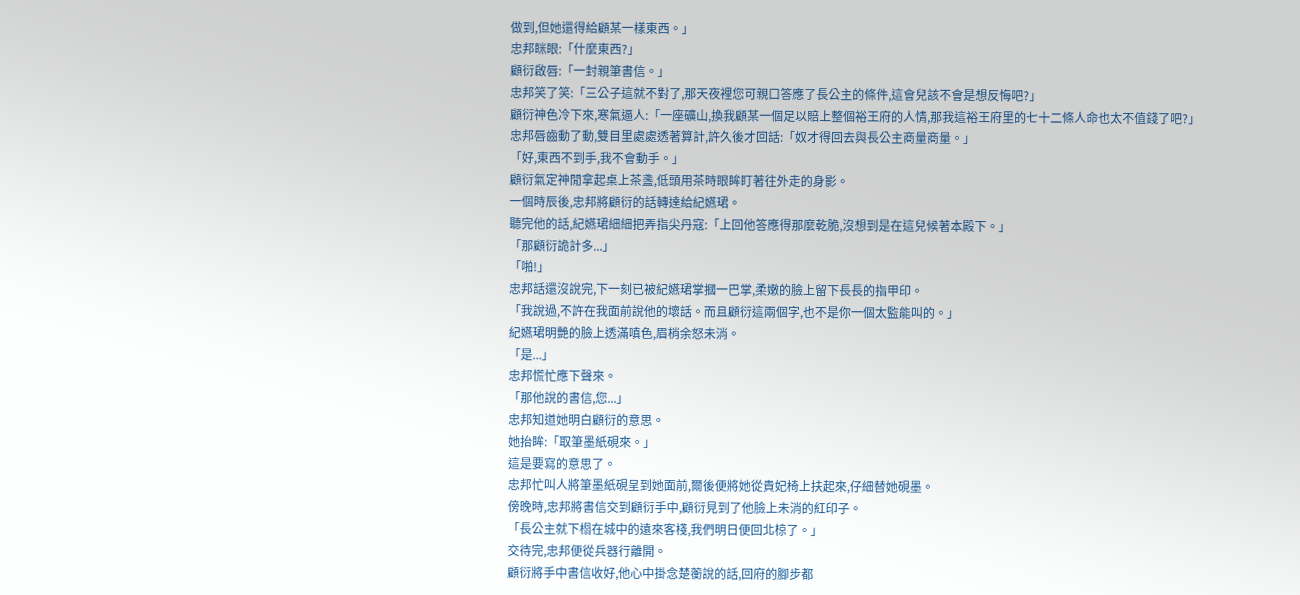做到,但她還得給顧某一樣東西。」
忠邦眯眼:「什麼東西?」
顧衍啟唇:「一封親筆書信。」
忠邦笑了笑:「三公子這就不對了,那天夜裡您可親口答應了長公主的條件,這會兒該不會是想反悔吧?」
顧衍神色冷下來,寒氣逼人:「一座礦山,換我顧某一個足以賠上整個裕王府的人情,那我這裕王府里的七十二條人命也太不值錢了吧?」
忠邦唇齒動了動,雙目里處處透著算計,許久後才回話:「奴才得回去與長公主商量商量。」
「好,東西不到手,我不會動手。」
顧衍氣定神閒拿起桌上茶盞,低頭用茶時眼眸盯著往外走的身影。
一個時辰後,忠邦將顧衍的話轉達給紀嬿珺。
聽完他的話,紀嬿珺細細把弄指尖丹寇:「上回他答應得那麼乾脆,沒想到是在這兒候著本殿下。」
「那顧衍詭計多...」
「啪!」
忠邦話還沒說完,下一刻已被紀嬿珺掌摑一巴掌,柔嫩的臉上留下長長的指甲印。
「我說過,不許在我面前說他的壞話。而且顧衍這兩個字,也不是你一個太監能叫的。」
紀嬿珺明艷的臉上透滿嗔色,眉梢余怒未消。
「是...」
忠邦慌忙應下聲來。
「那他說的書信,您...」
忠邦知道她明白顧衍的意思。
她抬眸:「取筆墨紙硯來。」
這是要寫的意思了。
忠邦忙叫人將筆墨紙硯呈到她面前,爾後便將她從貴妃椅上扶起來,仔細替她硯墨。
傍晚時,忠邦將書信交到顧衍手中,顧衍見到了他臉上未消的紅印子。
「長公主就下榻在城中的遠來客棧,我們明日便回北椋了。」
交待完,忠邦便從兵器行離開。
顧衍將手中書信收好,他心中掛念楚蘅說的話,回府的腳步都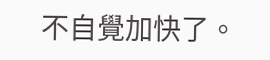不自覺加快了。